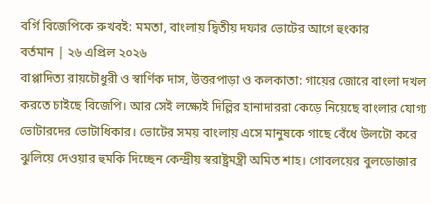বর্গি বিজেপিকে রুখবই: মমতা, বাংলায় দ্বিতীয় দফার ভোটের আগে হুংকার
বর্তমান | ২৬ এপ্রিল ২০২৬
বাপ্পাদিত্য রায়চৌধুরী ও স্বার্ণিক দাস, উত্তরপাড়া ও কলকাতা: গায়ের জোরে বাংলা দখল করতে চাইছে বিজেপি। আর সেই লক্ষ্যেই দিল্লির হানাদাররা কেড়ে নিয়েছে বাংলার যোগ্য ভোটারদের ভোটাধিকার। ভোটের সময় বাংলায় এসে মানুষকে গাছে বেঁধে উলটো করে ঝুলিয়ে দেওয়ার হুমকি দিচ্ছেন কেন্দ্রীয় স্বরাষ্ট্রমন্ত্রী অমিত শাহ। গোবলয়ের বুলডোজার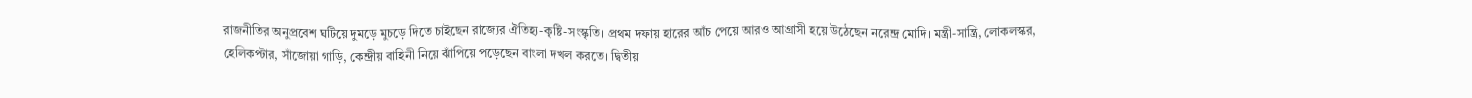রাজনীতির অনুপ্রবেশ ঘটিয়ে দুমড়ে মুচড়ে দিতে চাইছেন রাজ্যের ঐতিহ্য-কৃষ্টি-সংস্কৃতি। প্রথম দফায় হারের আঁচ পেয়ে আরও আগ্রাসী হয়ে উঠেছেন নরেন্দ্র মোদি। মন্ত্রী-সান্ত্রি, লোকলস্কর, হেলিকপ্টার, সাঁজোয়া গাড়ি, কেন্দ্রীয় বাহিনী নিয়ে ঝাঁপিয়ে পড়েছেন বাংলা দখল করতে। দ্বিতীয়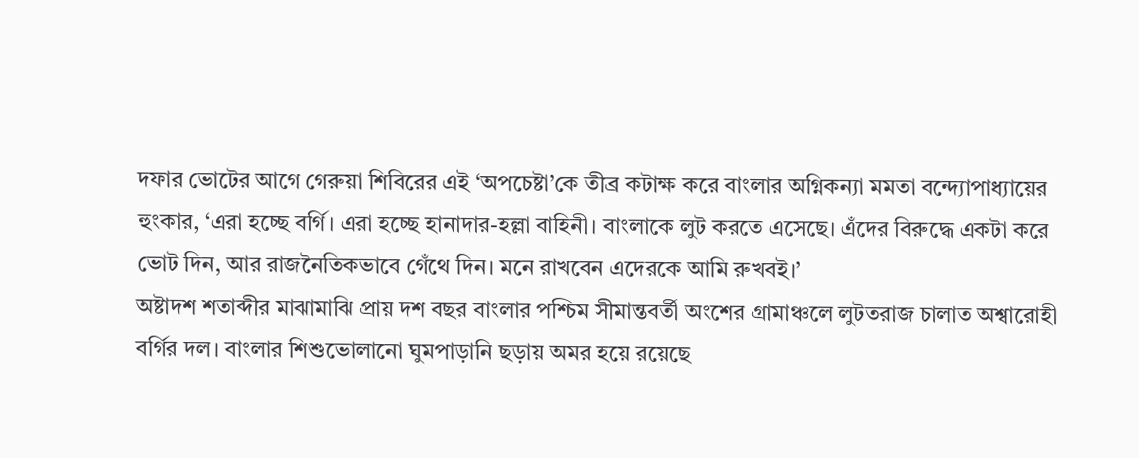দফার ভোটের আগে গেরুয়া শিবিরের এই ‘অপচেষ্টা’কে তীব্র কটাক্ষ করে বাংলার অগ্নিকন্যা মমতা বন্দ্যোপাধ্যায়ের হুংকার, ‘এরা হচ্ছে বর্গি। এরা হচ্ছে হানাদার-হল্লা বাহিনী। বাংলাকে লুট করতে এসেছে। এঁদের বিরুদ্ধে একটা করে ভোট দিন, আর রাজনৈতিকভাবে গেঁথে দিন। মনে রাখবেন এদেরকে আমি রুখবই।’
অষ্টাদশ শতাব্দীর মাঝামাঝি প্রায় দশ বছর বাংলার পশ্চিম সীমান্তবর্তী অংশের গ্রামাঞ্চলে লুটতরাজ চালাত অশ্বারোহী বর্গির দল। বাংলার শিশুভোলানো ঘুমপাড়ানি ছড়ায় অমর হয়ে রয়েছে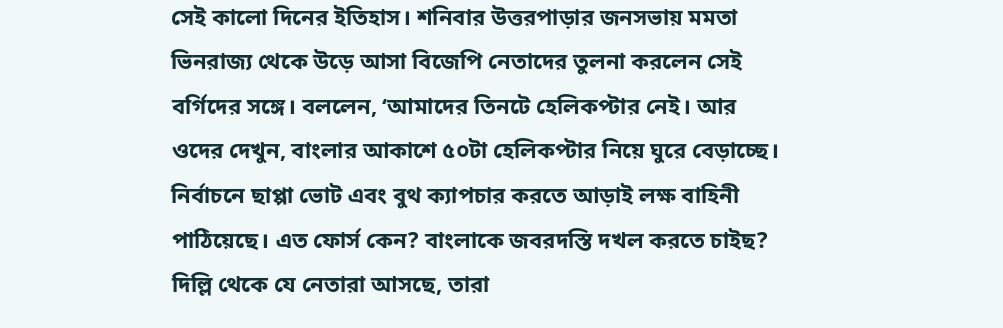সেই কালো দিনের ইতিহাস। শনিবার উত্তরপাড়ার জনসভায় মমতা ভিনরাজ্য থেকে উড়ে আসা বিজেপি নেতাদের তুলনা করলেন সেই বর্গিদের সঙ্গে। বললেন, ‘আমাদের তিনটে হেলিকপ্টার নেই। আর ওদের দেখুন, বাংলার আকাশে ৫০টা হেলিকপ্টার নিয়ে ঘুরে বেড়াচ্ছে। নির্বাচনে ছাপ্পা ভোট এবং বুথ ক্যাপচার করতে আড়াই লক্ষ বাহিনী পাঠিয়েছে। এত ফোর্স কেন? বাংলাকে জবরদস্তি দখল করতে চাইছ? দিল্লি থেকে যে নেতারা আসছে, তারা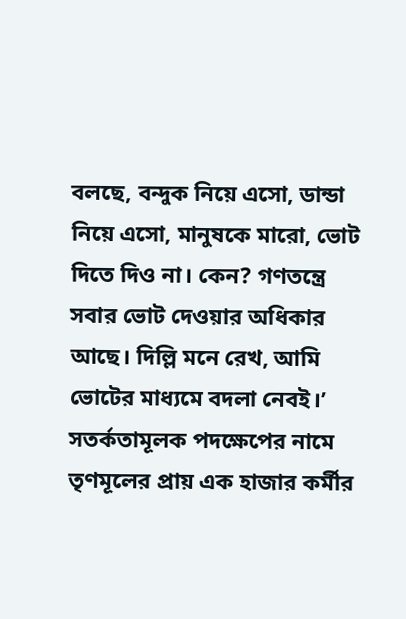বলছে, বন্দুক নিয়ে এসো, ডান্ডা নিয়ে এসো, মানুষকে মারো, ভোট দিতে দিও না। কেন? গণতন্ত্রে সবার ভোট দেওয়ার অধিকার আছে। দিল্লি মনে রেখ, আমি ভোটের মাধ্যমে বদলা নেবই।’ সতর্কতামূলক পদক্ষেপের নামে তৃণমূলের প্রায় এক হাজার কর্মীর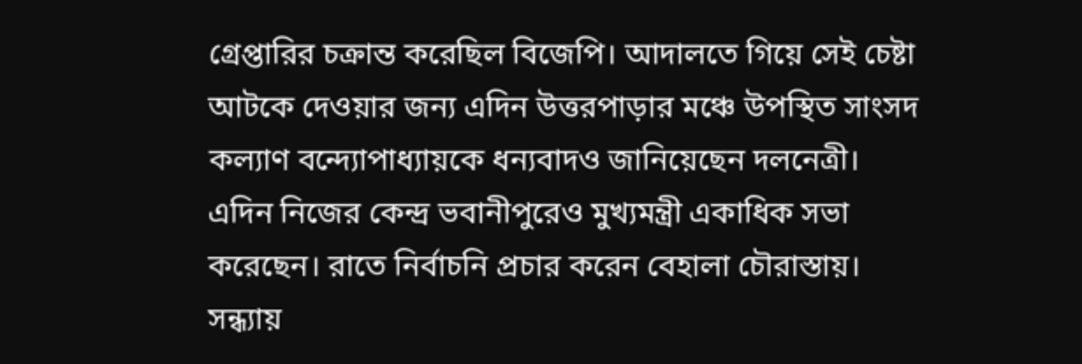গ্রেপ্তারির চক্রান্ত করেছিল বিজেপি। আদালতে গিয়ে সেই চেষ্টা আটকে দেওয়ার জন্য এদিন উত্তরপাড়ার মঞ্চে উপস্থিত সাংসদ কল্যাণ বন্দ্যোপাধ্যায়কে ধন্যবাদও জানিয়েছেন দলনেত্রী।
এদিন নিজের কেন্দ্র ভবানীপুরেও মুখ্যমন্ত্রী একাধিক সভা করেছেন। রাতে নির্বাচনি প্রচার করেন বেহালা চৌরাস্তায়। সন্ধ্যায়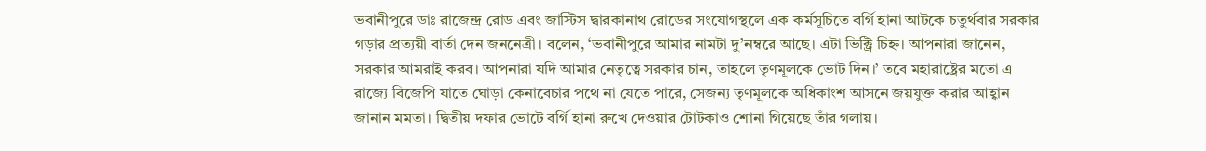ভবানীপুরে ডাঃ রাজেন্দ্র রোড এবং জাস্টিস দ্বারকানাথ রোডের সংযোগস্থলে এক কর্মসূচিতে বর্গি হানা আটকে চতুর্থবার সরকার গড়ার প্রত্যয়ী বার্তা দেন জননেত্রী। বলেন, ‘ভবানীপুরে আমার নামটা দু’নম্বরে আছে। এটা ভিক্ট্রি চিহ্ন। আপনারা জানেন, সরকার আমরাই করব। আপনারা যদি আমার নেতৃত্বে সরকার চান, তাহলে তৃণমূলকে ভোট দিন।’ তবে মহারাষ্ট্রের মতো এ রাজ্যে বিজেপি যাতে ঘোড়া কেনাবেচার পথে না যেতে পারে, সেজন্য তৃণমূলকে অধিকাংশ আসনে জয়যুক্ত করার আহ্বান জানান মমতা। দ্বিতীয় দফার ভোটে বর্গি হানা রুখে দেওয়ার টোটকাও শোনা গিয়েছে তাঁর গলায়।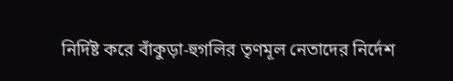নির্দিষ্ট করে বাঁকুড়া-হুগলির তৃণমূল নেতাদের নির্দেশ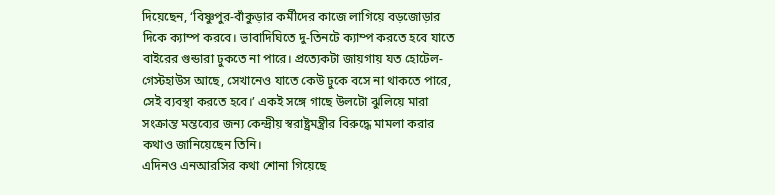দিয়েছেন, ‘বিষ্ণুপুর-বাঁকুড়ার কর্মীদের কাজে লাগিয়ে বড়জোড়ার দিকে ক্যাম্প করবে। ভাবাদিঘিতে দু-তিনটে ক্যাম্প করতে হবে যাতে বাইরের গুন্ডারা ঢুকতে না পারে। প্রত্যেকটা জায়গায় যত হোটেল-গেস্টহাউস আছে, সেখানেও যাতে কেউ ঢুকে বসে না থাকতে পারে, সেই ব্যবস্থা করতে হবে।’ একই সঙ্গে গাছে উলটো ঝুলিয়ে মারা সংক্রান্ত মন্তব্যের জন্য কেন্দ্রীয় স্বরাষ্ট্রমন্ত্রীর বিরুদ্ধে মামলা করার কথাও জানিয়েছেন তিনি।
এদিনও এনআরসির কথা শোনা গিয়েছে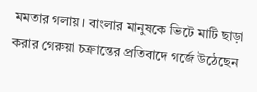মমতার গলায়। বাংলার মানুষকে ভিটে মাটি ছাড়া করার গেরুয়া চক্রান্তের প্রতিবাদে গর্জে উঠেছেন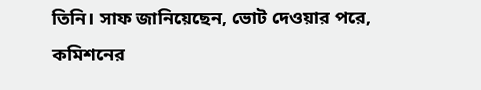তিনি। সাফ জানিয়েছেন, ভোট দেওয়ার পরে, কমিশনের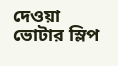দেওয়া ভোটার স্লিপ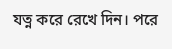যত্ন করে রেখে দিন। পরে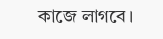কাজে লাগবে।